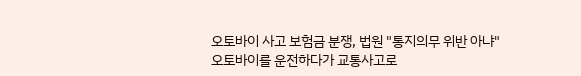오토바이 사고 보험금 분쟁, 법원 "통지의무 위반 아냐" 오토바이를 운전하다가 교통사고로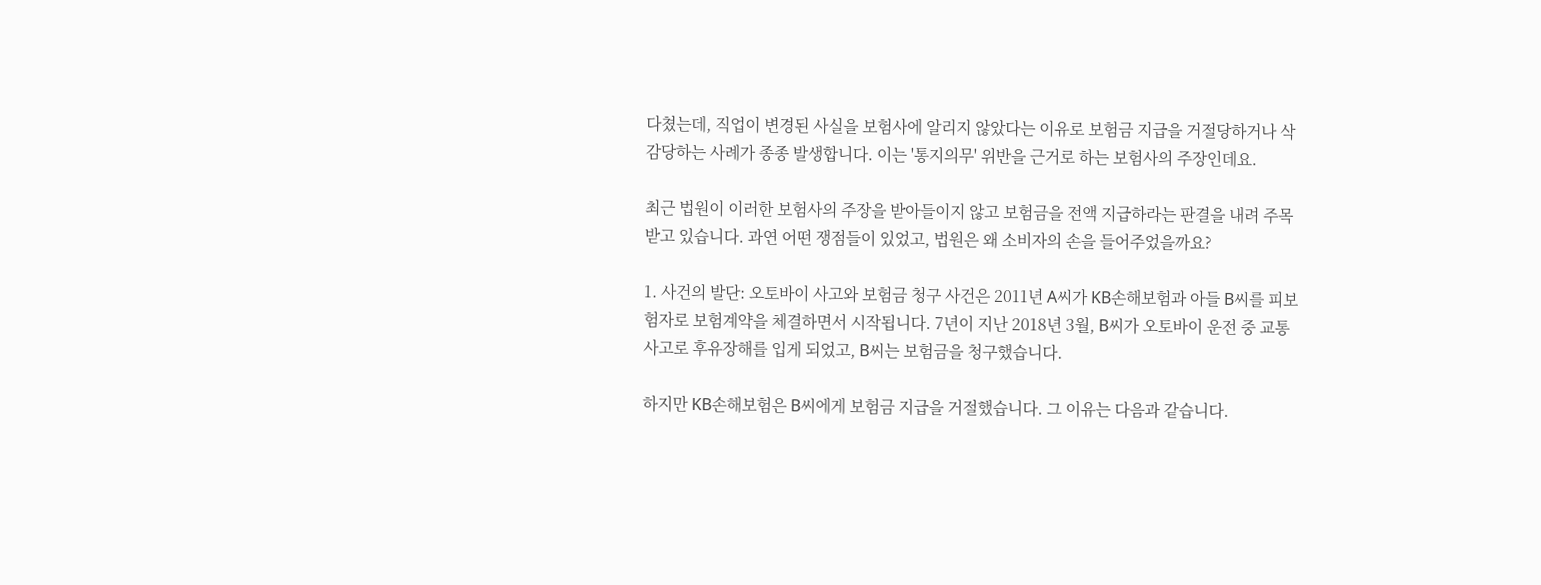다쳤는데, 직업이 변경된 사실을 보험사에 알리지 않았다는 이유로 보험금 지급을 거절당하거나 삭감당하는 사례가 종종 발생합니다. 이는 '통지의무' 위반을 근거로 하는 보험사의 주장인데요.

최근 법원이 이러한 보험사의 주장을 받아들이지 않고 보험금을 전액 지급하라는 판결을 내려 주목받고 있습니다. 과연 어떤 쟁점들이 있었고, 법원은 왜 소비자의 손을 들어주었을까요?

1. 사건의 발단: 오토바이 사고와 보험금 청구 사건은 2011년 A씨가 KB손해보험과 아들 B씨를 피보험자로 보험계약을 체결하면서 시작됩니다. 7년이 지난 2018년 3월, B씨가 오토바이 운전 중 교통사고로 후유장해를 입게 되었고, B씨는 보험금을 청구했습니다.

하지만 KB손해보험은 B씨에게 보험금 지급을 거절했습니다. 그 이유는 다음과 같습니다.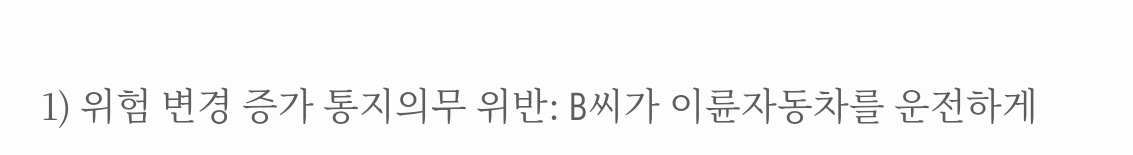1) 위험 변경 증가 통지의무 위반: B씨가 이륜자동차를 운전하게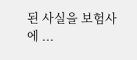된 사실을 보험사에 ...